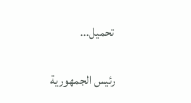تحميل...

رئيس الجمهورية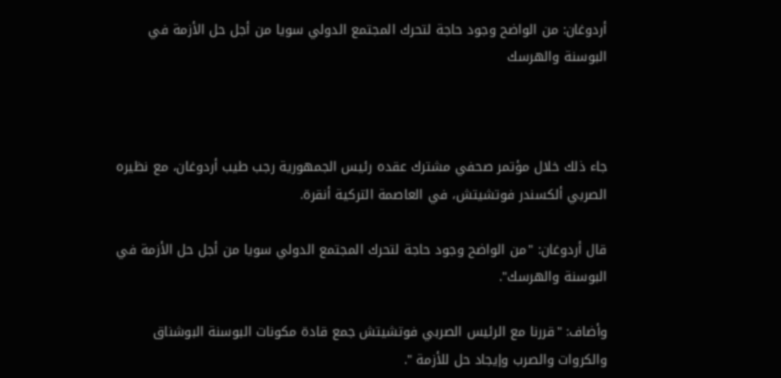أردوغان: من الواضح وجود حاجة لتحرك المجتمع الدولي سويا من أجل حل الأزمة في البوسنة والهرسك



جاء ذلك خلال مؤتمر صحفي مشترك عقده رئيس الجمهورية رجب طيب أردوغان، مع نظيره الصربي ألكسندر فوتشيتش، في العاصمة التركية أنقرة.

قال أردوغان: "من الواضح وجود حاجة لتحرك المجتمع الدولي سويا من أجل حل الأزمة في البوسنة والهرسك".

وأضاف: "قررنا مع الرئيس الصربي فوتشيتش جمع قادة مكونات البوسنة البوشناق والكروات والصرب وإيجاد حل للأزمة ".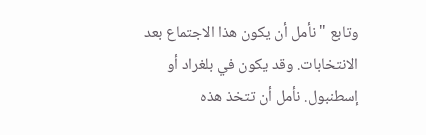وتابع "نأمل أن يكون هذا الاجتماع بعد الانتخابات. وقد يكون في بلغراد أو إسطنبول. نأمل أن تتخذ هذه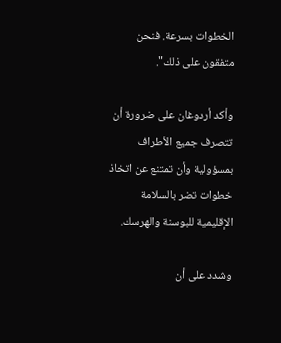الخطوات بسرعة. فنحن متفقون على ذلك".

وأكد أردوغان على ضرورة أن تتصرف جميع الأطراف بمسؤولية وأن تمتنع عن اتخاذ خطوات تضر بالسلامة الإقليمية للبوسنة والهرسك.

وشدد على أن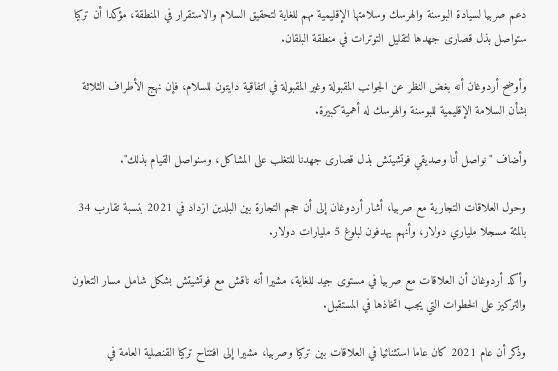دعم صربيا لسيادة البوسنة والهرسك وسلامتها الإقليمية مهم للغاية لتحقيق السلام والاستقرار في المنطقة، مؤكدا أن تركيا ستواصل بذل قصارى جهدها لتقليل التوترات في منطقة البلقان.

وأوضح أردوغان أنه بغض النظر عن الجوانب المقبولة وغير المقبولة في اتفاقية دايتون للسلام، فإن نهج الأطراف الثلاثة بشأن السلامة الإقليمية للبوسنة والهرسك له أهمية كبيرة.

وأضاف "نواصل أنا وصديقي فوتشيتش بذل قصارى جهدنا للتغلب على المشاكل، وسنواصل القيام بذلك".

وحول العلاقات التجارية مع صربيا، أشار أردوغان إلى أن حجم التجارة بين البلدين ازداد في 2021 بنسبة تقارب 34 بالمئة مسجلا ملياري دولار، وأنهم يهدفون لبلوغ 5 مليارات دولار.

وأكد أردوغان أن العلاقات مع صربيا في مستوى جيد للغاية، مشيرا أنه ناقش مع فوتشيتش بشكل شامل مسار التعاون والتركيز على الخطوات التي يجب اتخاذها في المستقبل.

وذكر أن عام 2021 كان عاما استثنائيا في العلاقات بين تركيا وصربيا، مشيرا إلى افتتاح تركيا القنصلية العامة في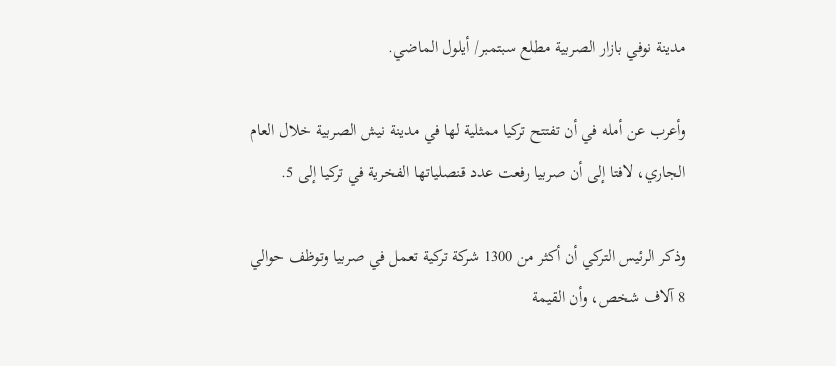مدينة نوفي بازار الصربية مطلع سبتمبر/ أيلول الماضي.

وأعرب عن أمله في أن تفتتح تركيا ممثلية لها في مدينة نيش الصربية خلال العام الجاري، لافتا إلى أن صربيا رفعت عدد قنصلياتها الفخرية في تركيا إلى 5.

وذكر الرئيس التركي أن أكثر من 1300 شركة تركية تعمل في صربيا وتوظف حوالي 8 آلاف شخص، وأن القيمة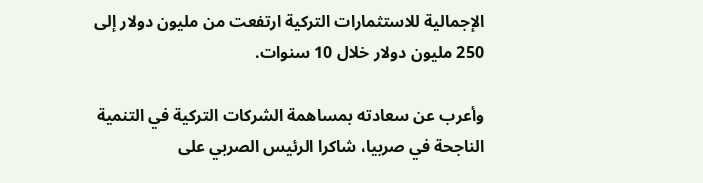الإجمالية للاستثمارات التركية ارتفعت من مليون دولار إلى 250 مليون دولار خلال 10 سنوات.

وأعرب عن سعادته بمساهمة الشركات التركية في التنمية الناجحة في صربيا، شاكرا الرئيس الصربي على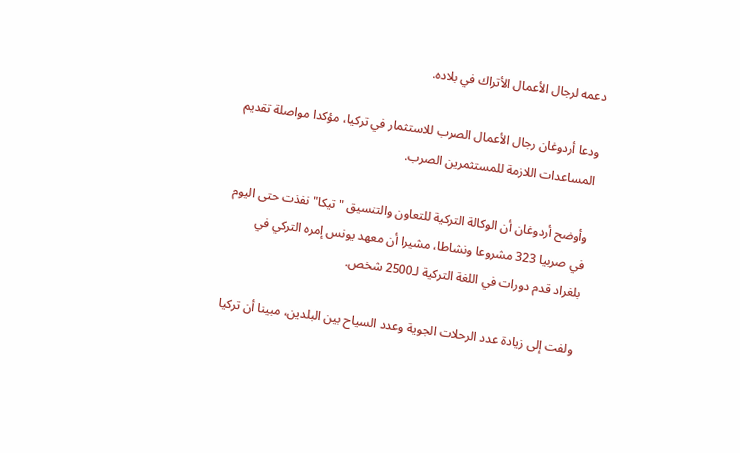دعمه لرجال الأعمال الأتراك في بلاده.

ودعا أردوغان رجال الأعمال الصرب للاستثمار في تركيا، مؤكدا مواصلة تقديم المساعدات اللازمة للمستثمرين الصرب.

وأوضح أردوغان أن الوكالة التركية للتعاون والتنسيق "تيكا" نفذت حتى اليوم في صربيا 323 مشروعا ونشاطا، مشيرا أن معهد يونس إمره التركي في بلغراد قدم دورات في اللغة التركية لـ2500 شخص.

ولفت إلى زيادة عدد الرحلات الجوية وعدد السياح بين البلدين، مبينا أن تركيا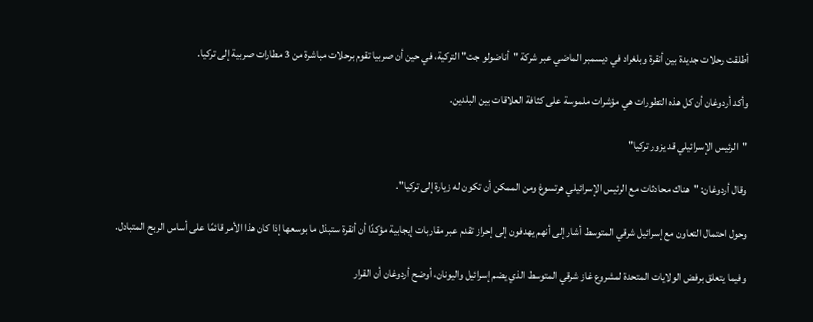أطلقت رحلات جديدة بين أنقرة وبلغراد في ديسمبر الماضي عبر شركة "أناضولو جت" التركية، في حين أن صربيا تقوم برحلات مباشرة من 3 مطارات صربية إلى تركيا.

وأكد أردوغان أن كل هذه التطورات هي مؤشرات ملموسة على كثافة العلاقات بين البلدين.

"الرئيس الإسرائيلي قد يزور تركيا"

وقال أردوغان: "هناك محادثات مع الرئيس الإسرائيلي هرتسوغ ومن الممكن أن تكون له زيارة إلى تركيا".

وحول احتمال التعاون مع إسرائيل شرقي المتوسط أشار إلى أنهم يهدفون إلى إحراز تقدم عبر مقاربات إيجابية مؤكدًا أن أنقرة ستبذل ما بوسعها إذا كان هذا الأمر قائمًا على أساس الربح المتبادل.

وفيما يتعلق برفض الولايات المتحدة لمشروع غاز شرقي المتوسط الذي يضم إسرائيل واليونان، أوضح أردوغان أن القرار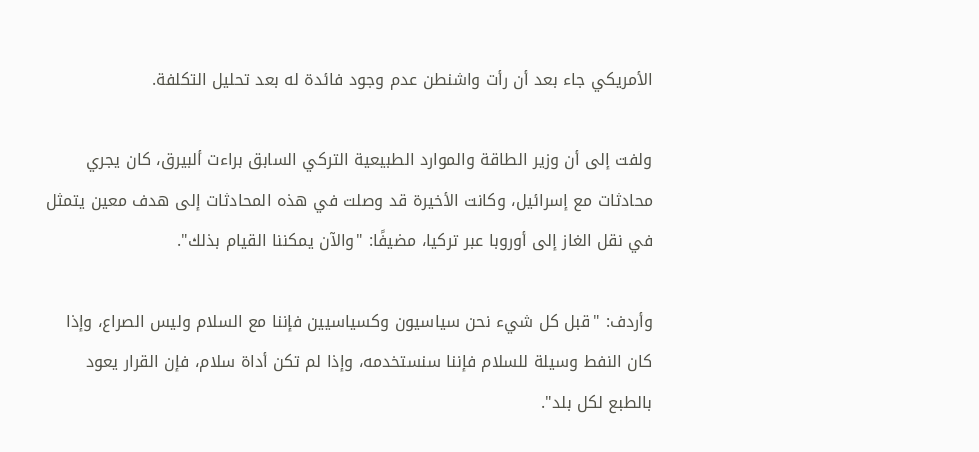الأمريكي جاء بعد أن رأت واشنطن عدم وجود فائدة له بعد تحليل التكلفة.

ولفت إلى أن وزير الطاقة والموارد الطبيعية التركي السابق براءت ألبيرق، كان يجري محادثات مع إسرائيل، وكانت الأخيرة قد وصلت في هذه المحادثات إلى هدف معين يتمثل في نقل الغاز إلى أوروبا عبر تركيا، مضيفًا: "والآن يمكننا القيام بذلك".

وأردف: "قبل كل شيء نحن سياسيون وكسياسيين فإننا مع السلام وليس الصراع، وإذا كان النفط وسيلة للسلام فإننا سنستخدمه، وإذا لم تكن أداة سلام، فإن القرار يعود بالطبع لكل بلد".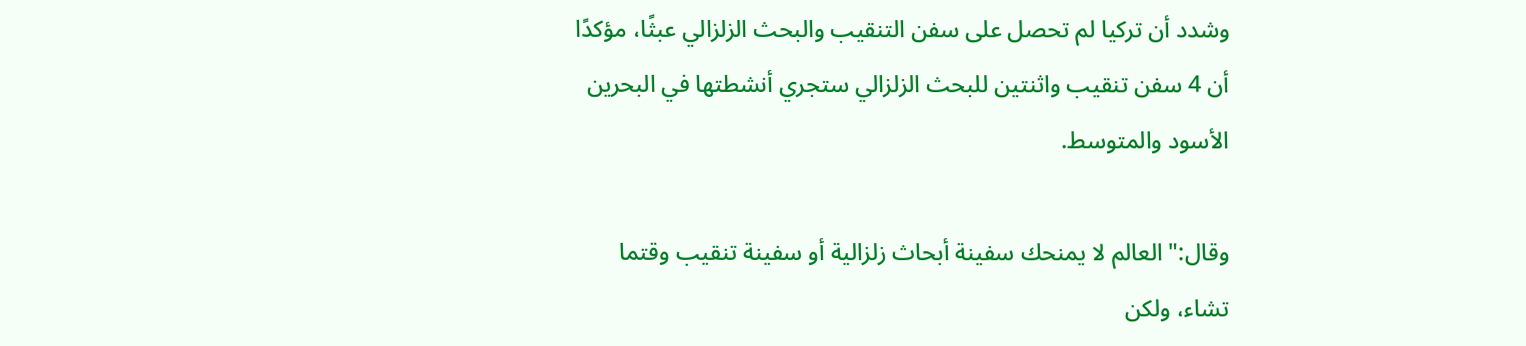وشدد أن تركيا لم تحصل على سفن التنقيب والبحث الزلزالي عبثًا، مؤكدًا أن 4 سفن تنقيب واثنتين للبحث الزلزالي ستجري أنشطتها في البحرين الأسود والمتوسط.

وقال:" العالم لا يمنحك سفينة أبحاث زلزالية أو سفينة تنقيب وقتما تشاء، ولكن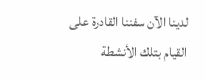لدينا الآن سفننا القادرة على القيام بتلك الأنشطة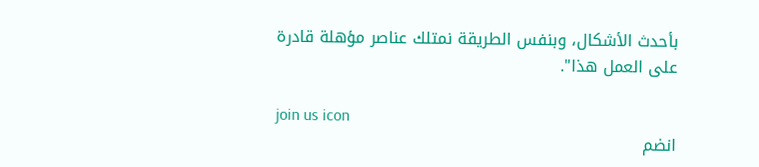بأحدث الأشكال، وبنفس الطريقة نمتلك عناصر مؤهلة قادرة على العمل هذا".

join us icon
انضم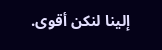إلينا لنكن أقوى.